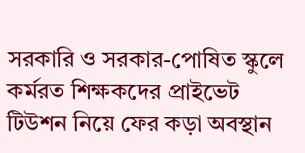সরকারি ও সরকার-পোষিত স্কুলে কর্মরত শিক্ষকদের প্রাইভেট টিউশন নিয়ে ফের কড়া অবস্থান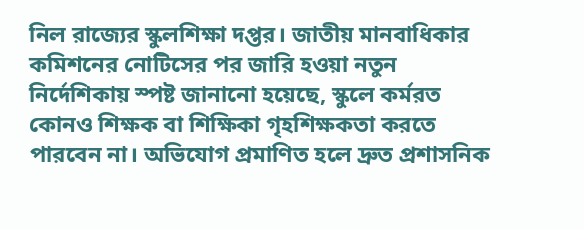নিল রাজ্যের স্কুলশিক্ষা দপ্তর। জাতীয় মানবাধিকার কমিশনের নোটিসের পর জারি হওয়া নতুন নির্দেশিকায় স্পষ্ট জানানো হয়েছে, স্কুলে কর্মরত কোনও শিক্ষক বা শিক্ষিকা গৃহশিক্ষকতা করতে পারবেন না। অভিযোগ প্রমাণিত হলে দ্রুত প্রশাসনিক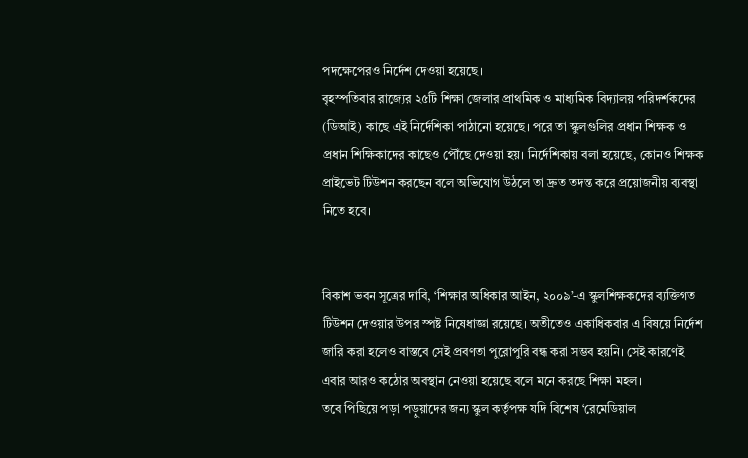পদক্ষেপেরও নির্দেশ দেওয়া হয়েছে।
বৃহস্পতিবার রাজ্যের ২৫টি শিক্ষা জেলার প্রাথমিক ও মাধ্যমিক বিদ্যালয় পরিদর্শকদের (ডিআই) কাছে এই নির্দেশিকা পাঠানো হয়েছে। পরে তা স্কুলগুলির প্রধান শিক্ষক ও প্রধান শিক্ষিকাদের কাছেও পৌঁছে দেওয়া হয়। নির্দেশিকায় বলা হয়েছে, কোনও শিক্ষক প্রাইভেট টিউশন করছেন বলে অভিযোগ উঠলে তা দ্রুত তদন্ত করে প্রয়োজনীয় ব্যবস্থা নিতে হবে।


বিকাশ ভবন সূত্রের দাবি, ‘শিক্ষার অধিকার আইন, ২০০৯’-এ স্কুলশিক্ষকদের ব্যক্তিগত টিউশন দেওয়ার উপর স্পষ্ট নিষেধাজ্ঞা রয়েছে। অতীতেও একাধিকবার এ বিষয়ে নির্দেশ জারি করা হলেও বাস্তবে সেই প্রবণতা পুরোপুরি বন্ধ করা সম্ভব হয়নি। সেই কারণেই এবার আরও কঠোর অবস্থান নেওয়া হয়েছে বলে মনে করছে শিক্ষা মহল।
তবে পিছিয়ে পড়া পড়ুয়াদের জন্য স্কুল কর্তৃপক্ষ যদি বিশেষ ‘রেমেডিয়াল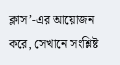ক্লাস’-এর আয়োজন করে, সেখানে সংশ্লিষ্ট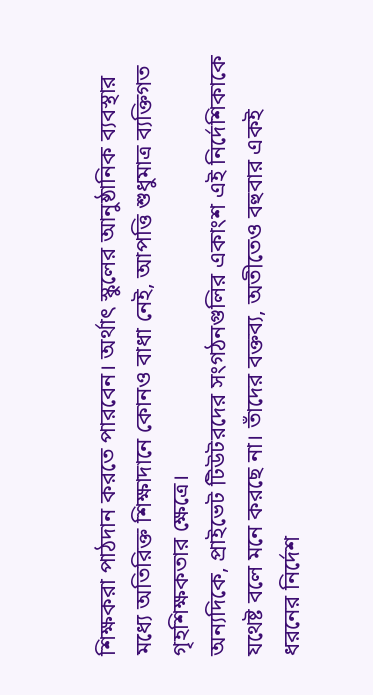শিক্ষকরা পাঠদান করতে পারবেন। অর্থাৎ স্কুলের আনুষ্ঠানিক ব্যবস্থার মধ্যে অতিরিক্ত শিক্ষাদানে কোনও বাধা নেই, আপত্তি শুধুমাত্র ব্যক্তিগত গৃহশিক্ষকতার ক্ষেত্রে।
অন্যদিকে, প্রাইভেট টিউটরদের সংগঠনগুলির একাংশ এই নির্দেশিকাকে যথেষ্ট বলে মনে করছে না। তাঁদের বক্তব্য, অতীতেও বহুবার একই ধরনের নির্দেশ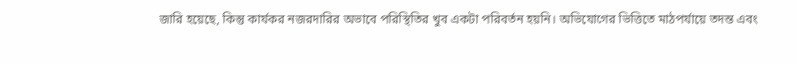জারি হয়েছে, কিন্তু কার্যকর নজরদারির অভাবে পরিস্থিতির খুব একটা পরিবর্তন হয়নি। অভিযোগের ভিত্তিতে মাঠপর্যায়ে তদন্ত এবং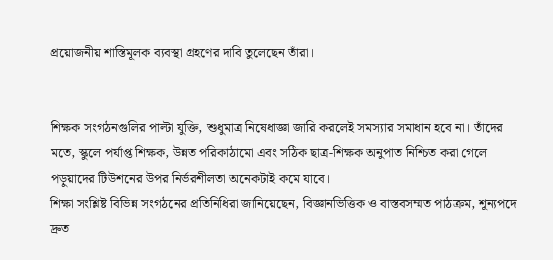প্রয়োজনীয় শাস্তিমূলক ব্যবস্থা গ্রহণের দাবি তুলেছেন তাঁরা।


শিক্ষক সংগঠনগুলির পাল্টা যুক্তি, শুধুমাত্র নিষেধাজ্ঞা জারি করলেই সমস্যার সমাধান হবে না। তাঁদের মতে, স্কুলে পর্যাপ্ত শিক্ষক, উন্নত পরিকাঠামো এবং সঠিক ছাত্র-শিক্ষক অনুপাত নিশ্চিত করা গেলে পড়ুয়াদের টিউশনের উপর নির্ভরশীলতা অনেকটাই কমে যাবে।
শিক্ষা সংশ্লিষ্ট বিভিন্ন সংগঠনের প্রতিনিধিরা জানিয়েছেন, বিজ্ঞানভিত্তিক ও বাস্তবসম্মত পাঠক্রম, শূন্যপদে দ্রুত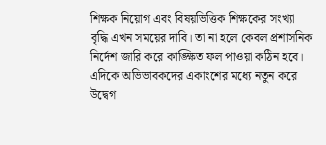শিক্ষক নিয়োগ এবং বিষয়ভিত্তিক শিক্ষকের সংখ্যা বৃদ্ধি এখন সময়ের দাবি। তা না হলে কেবল প্রশাসনিক নির্দেশ জারি করে কাঙ্ক্ষিত ফল পাওয়া কঠিন হবে।
এদিকে অভিভাবকদের একাংশের মধ্যে নতুন করে উদ্বেগ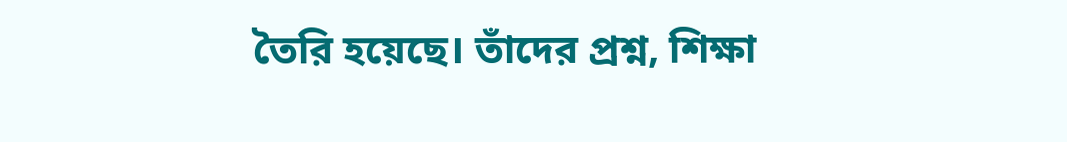তৈরি হয়েছে। তাঁদের প্রশ্ন, শিক্ষা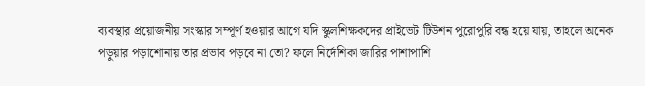ব্যবস্থার প্রয়োজনীয় সংস্কার সম্পূর্ণ হওয়ার আগে যদি স্কুলশিক্ষকদের প্রাইভেট টিউশন পুরোপুরি বন্ধ হয়ে যায়, তাহলে অনেক পড়ুয়ার পড়াশোনায় তার প্রভাব পড়বে না তো? ফলে নির্দেশিকা জারির পাশাপাশি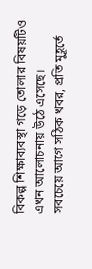বিকল্প শিক্ষাব্যবস্থা গড়ে তোলার বিষয়টিও এখন আলোচনায় উঠে এসেছে।
সবচেয়ে আগে সঠিক খবর, প্রতি মুহূর্তে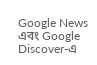Google News এবং Google Discover-এ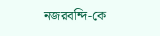নজরবন্দি-কে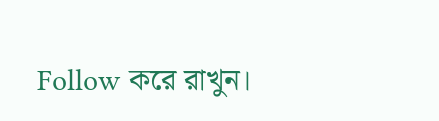Follow করে রাখুন।